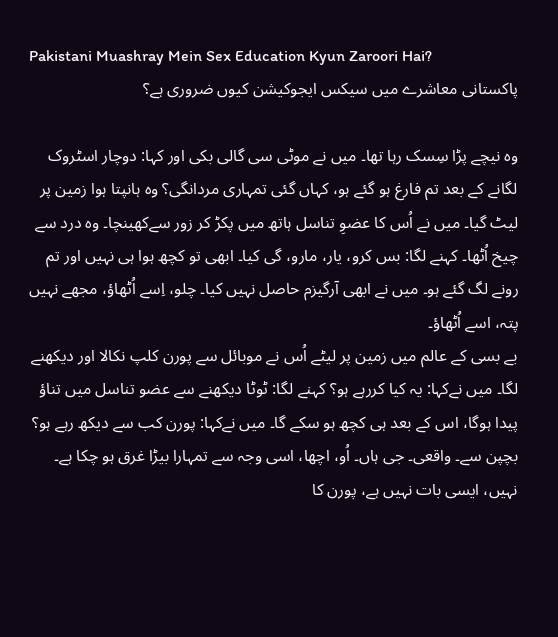Pakistani Muashray Mein Sex Education Kyun Zaroori Hai?
پاکستانی معاشرے میں سیکس ایجوکیشن کیوں ضروری ہے؟

وہ نیچے پڑا سِسک رہا تھا۔ میں نے موٹی سی گالی بکی اور کہا: دوچار اسٹروک لگانے کے بعد تم فارغ ہو گئے ہو، کہاں گئی تمہاری مردانگی؟ وہ ہانپتا ہوا زمین پر لیٹ گیا۔ میں نے اُس کا عضوِ تناسل ہاتھ میں پکڑ کر زور سےکھینچا۔ وہ درد سے چیخ اُٹھا۔ کہنے لگا: بس کرو، یار، مارو، گی کیا۔ ابھی تو کچھ ہوا ہی نہیں اور تم رونے لگ گئے ہو۔ میں نے ابھی آرگیزم حاصل نہیں کیا۔ چلو، اِسے اُٹھاؤ، مجھے نہیں پتہ، اسے اُٹھاؤ۔
بے بسی کے عالم میں زمین پر لیٹے اُس نے موبائل سے پورن کلپ نکالا اور دیکھنے لگا۔ میں نےکہا: یہ کیا کررہے ہو؟ کہنے لگا: ٹوٹا دیکھنے سے عضو تناسل میں تناؤ پیدا ہوگا، اس کے بعد ہی کچھ ہو سکے گا۔ میں نےکہا: پورن کب سے دیکھ رہے ہو؟ بچپن سے۔ واقعی۔ جی ہاں۔ اُو، اچھا، اسی وجہ سے تمہارا بیڑا غرق ہو چکا ہے۔
نہیں، ایسی بات نہیں ہے، پورن کا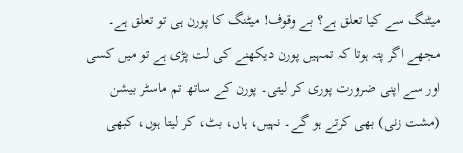میٹنگ سے کیا تعلق ہے؟ بے وقوف! میٹنگ کا پورن ہی تو تعلق ہے۔ مجھے اگر پتہ ہوتا کہ تمہیں پورن دیکھنے کی لت پڑی ہے تو میں کسی اور سے اپنی ضرورت پوری کر لیتی۔ پورن کے ساتھ تم ماسٹر بیشن (مشت زنی) بھی کرتے ہو گے۔ نہیں، ہاں، بٹ، کر لیتا ہوں، کبھی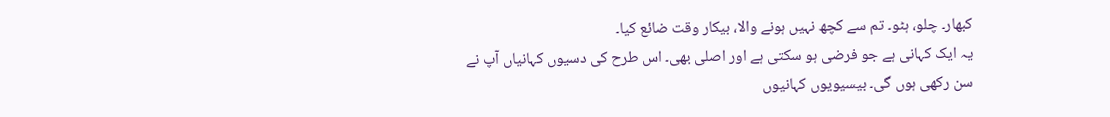کبھار۔ چلو، ہٹو۔ تم سے کچھ نہیں ہونے والا، بیکار وقت ضائع کیا۔
یہ ایک کہانی ہے جو فرضی ہو سکتی ہے اور اصلی بھی۔ اس طرح کی دسیوں کہانیاں آپ نے سن رکھی ہوں گی۔ بیسیویوں کہانیوں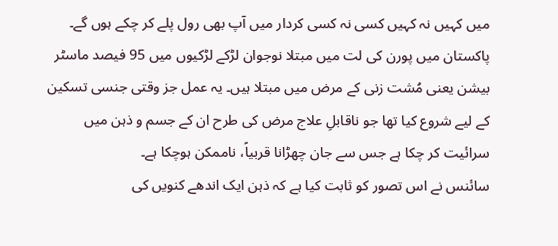میں کہیں نہ کہیں کسی نہ کسی کردار میں آپ بھی رول پلے کر چکے ہوں گے۔
پاکستان میں پورن کی لت میں مبتلا نوجوان لڑکے لڑکیوں میں 95 فیصد ماسٹر بیشن یعنی مُشت زنی کے مرض میں مبتلا ہیں۔ یہ عمل جز وقتی جنسی تسکین کے لیے شروع کیا تھا جو ناقابلِ علاج مرض کی طرح ان کے جسم و ذہن میں سرائیت کر چکا ہے جس سے جان چھڑانا قربیاً، ناممکن ہوچکا ہے۔
سائنس نے اس تصور کو ثابت کیا ہے کہ ذہن ایک اندھے کنویں کی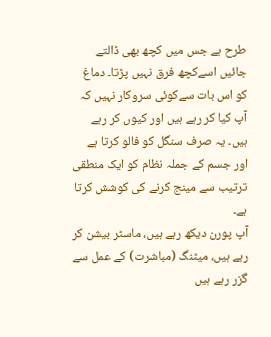طرح ہے جس میں کچھ بھی ڈالتے جائیں اسےکچھ فرق نہیں پڑتا۔ دماغ کو اس بات سےکوئی سروکار نہیں کہ آپ کیا کر رہے ہیں اور کیوں کر رہے ہیں۔ یہ صرف سنگل کو فالو کرتا ہے اور جسم کے جملہ نظام کو ایک منطقی ترتیب سے مینج کرنے کی کوشش کرتا ہے۔
آپ پورن دیکھ رہے ہیں، ماسٹر بیشن کر رہے ہیں، میٹنگ (مباشرت) کے عمل سے گزر رہے ہیں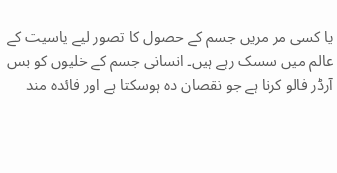یا کسی مر مریں جسم کے حصول کا تصور لیے یاسیت کے عالم میں سسک رہے ہیں۔ انسانی جسم کے خلیوں کو بس آرڈر فالو کرنا ہے جو نقصان دہ ہوسکتا ہے اور فائدہ مند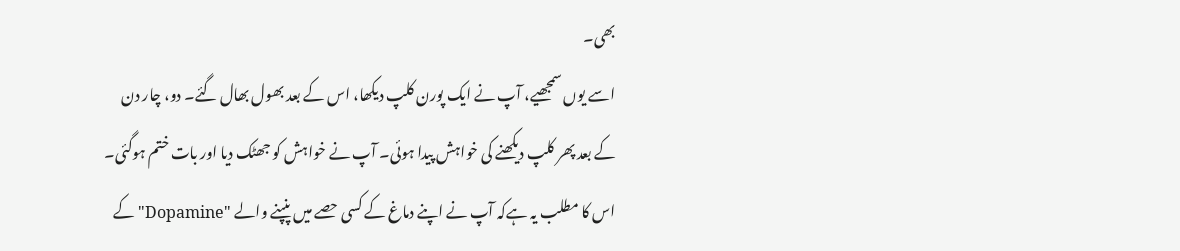بھی۔
اسے یوں سمجھیے، آپ نے ایک پورن کلپ دیکھا، اس کے بعد بھول بھال گئے۔ دو، چار دن کے بعد پھر کلپ دیکھنے کی خواہش پیدا ہوئی۔ آپ نے خواہش کو جھٹک دیا اور بات ختم ہوگئی۔ اس کا مطلب یہ ہےکہ آپ نے اپنے دماغ کے کسی حصے میں پنپنے والے "Dopamine" کے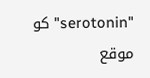"serotonin" کو موقع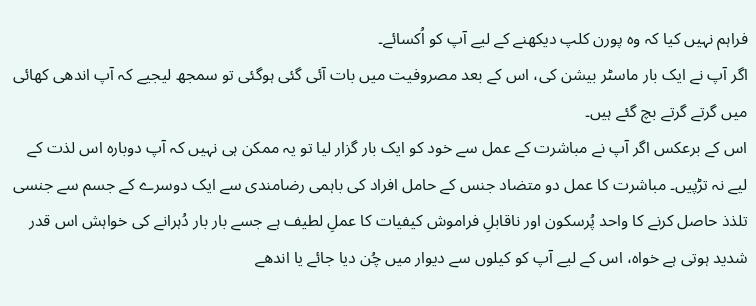فراہم نہیں کیا کہ وہ پورن کلپ دیکھنے کے لیے آپ کو اُکسائے۔
اگر آپ نے ایک بار ماسٹر بیشن کی، اس کے بعد مصروفیت میں بات آئی گئی ہوگئی تو سمجھ لیجیے کہ آپ اندھی کھائی میں گرتے گرتے بچ گئے ہیں۔
اس کے برعکس اگر آپ نے مباشرت کے عمل سے خود کو ایک بار گزار لیا تو یہ ممکن ہی نہیں کہ آپ دوبارہ اس لذت کے لیے نہ تڑپیں۔ مباشرت کا عمل دو متضاد جنس کے حامل افراد کی باہمی رضامندی سے ایک دوسرے کے جسم سے جنسی تلذذ حاصل کرنے کا واحد پُرسکون اور ناقابلِ فراموش کیفیات کا عملِ لطیف ہے جسے بار بار دُہرانے کی خواہش اس قدر شدید ہوتی ہے خواہ، اس کے لیے آپ کو کیلوں سے دیوار میں چُن دیا جائے یا اندھے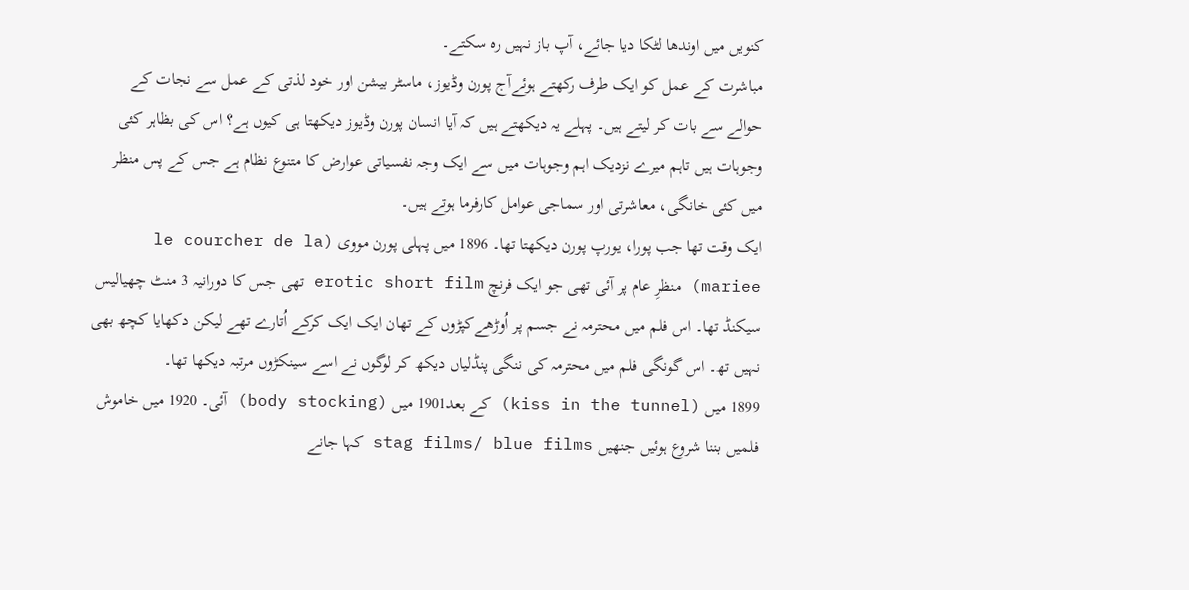کنویں میں اوندھا لٹکا دیا جائے، آپ باز نہیں رہ سکتے۔
مباشرت کے عمل کو ایک طرف رکھتے ہوئےآج پورن وڈیوز، ماسٹر بیشن اور خود لذتی کے عمل سے نجات کے حوالے سے بات کر لیتے ہیں۔ پہلے یہ دیکھتے ہیں کہ آیا انسان پورن وڈیوز دیکھتا ہی کیوں ہے؟ اس کی بظاہر کئی وجوہات ہیں تاہم میرے نزدیک اہم وجوہات میں سے ایک وجہ نفسیاتی عوارض کا متنوع نظام ہے جس کے پس منظر میں کئی خانگی، معاشرتی اور سماجی عوامل کارفرما ہوتے ہیں۔
ایک وقت تھا جب پورا، یورپ پورن دیکھتا تھا۔ 1896 میں پہلی پورن مووی (le courcher de la mariee) منظرِ عام پر آئی تھی جو ایک فرنچ erotic short film تھی جس کا دورانیہ 3 منٹ چھیالیس سیکنڈ تھا۔ اس فلم میں محترمہ نے جسم پر اُوڑھےکپڑوں کے تھان ایک ایک کرکے اُتارے تھے لیکن دکھایا کچھ بھی نہیں تھ۔ اس گونگی فلم میں محترمہ کی ننگی پنڈلیاں دیکھ کر لوگوں نے اسے سینکڑوں مرتبہ دیکھا تھا۔
1899 میں (kiss in the tunnel) کے بعد1901 میں (body stocking) آئی۔ 1920 میں خاموش فلمیں بننا شروع ہوئیں جنھیں stag films/ blue films کہا جانے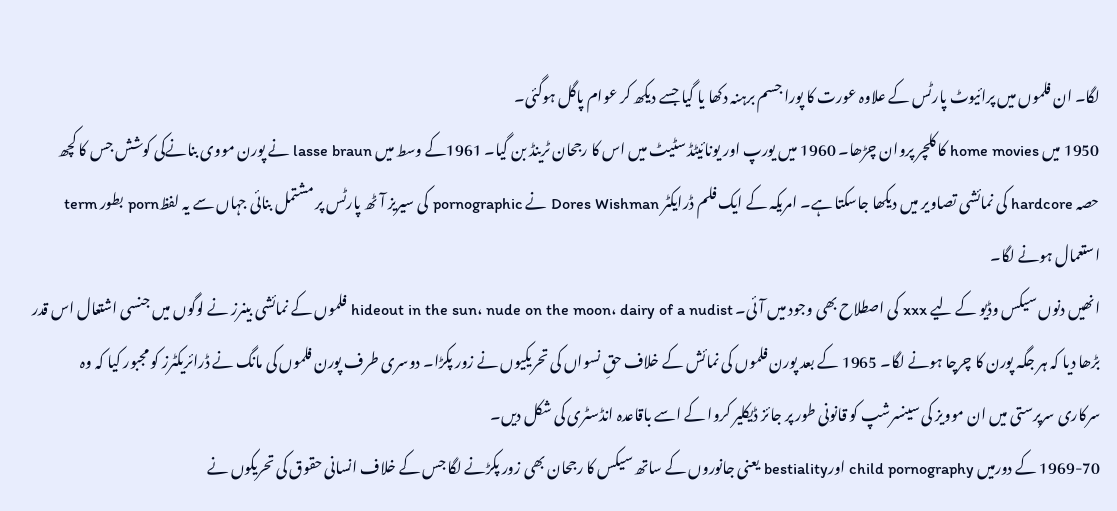لگا۔ ان فلموں میں پرائیوٹ پارٹس کے علاوہ عورت کا پورا جسم برہنہ دکھا یا گیا جسے دیکھ کر عوام پاگل ہوگئی۔
1950 میں home movies کا کلچر پروان چڑھا۔ 1960 میں یورپ اور یونائیٹڈ سٹیٹ میں اس کا رجحان ٹرینڈ بن گیا۔ 1961کے وسط میں lasse braun نے پورن مووی بنانےکی کوشش جس کا کچھ حصہ hardcore کی نمائشی تصاویر میں دیکھا جاسکتا ہے۔ امریکہ کے ایک فلم ڈرایکٹر Dores Wishman نے pornographic کی سیریز آٹھ پارٹس پر مشتمل بنائی جہاں سے یہ لفظporn بطور term استعمال ہونے لگا۔
انھیں دنوں سیکس وڈیو کے لیے xxx کی اصطلاح بھی وجود میں آئی۔ hideout in the sun، nude on the moon، dairy of a nudist فلموں کے نمائشی بینرز نے لوگوں میں جنسی اشتعال اس قدر بڑھا دیا کہ ہر جگہ پورن کا چرچا ہونے لگا۔ 1965 کے بعد پورن فلموں کی نمائش کے خلاف حقِ نسواں کی تحریکیوں نے زور پکڑا۔ دوسری طرف پورن فلموں کی مانگ نے ڈرائریکٹرز کو مجبور کیا کہ وہ سرکاری سرپرستی میں ان موویز کی سینسرشپ کو قانونی طور پر جائز ڈیکلیر کروا کے اسے باقاعدہ انڈسٹری کی شکل دیں۔
1969-70 کے دورمیں child pornography اورbestiality یعنی جانوروں کے ساتھ سیکس کا رجحان بھی زور پکڑنے لگا جس کے خلاف انسانی حقوق کی تحریکوں نے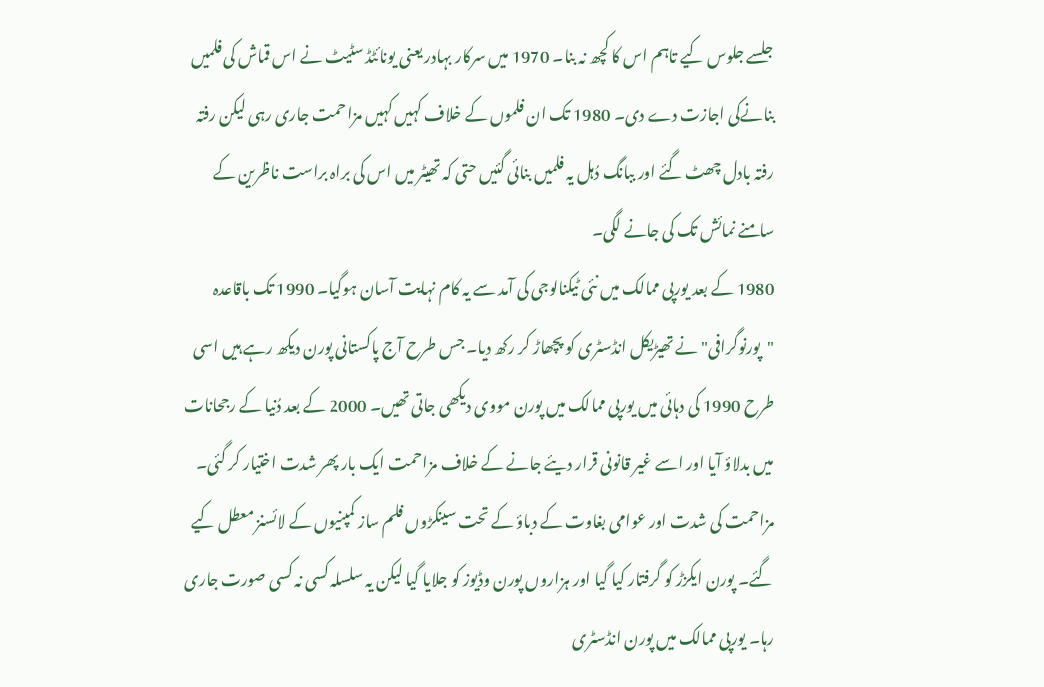جلسے جلوس کیے تاہم اس کا کچھ نہ بنا۔ 1970 میں سرکار بہادر یعنی یونائٹڈ سٹیٹ نے اس قماش کی فلمیں بنانےکی اجازت دے دی۔ 1980 تک ان فلموں کے خلاف کہیں کہیں مزاحمت جاری رہی لیکن رفتہ رفتہ بادل چھٹ گئے اور ببانگ دُہل یہ فلمیں بنائی گئیں حتی کہ تھیٹر میں اس کی براہ براست ناظرین کے سامنے نمائش تک کی جانے لگی۔
1980 کے بعد یورپی ممالک میں نئی ٹیکنالوجی کی آمد سے یہ کام نہایت آسان ہوگیا۔ 1990 تک باقاعدہ "پورنوگرافی" نے تھیڑیکل انڈسٹری کو پچھاڑ کر رکھ دیا۔ جس طرح آج پاکستانی پورن دیکھ رہے ہیں اسی طرح 1990 کی دہائی میں یورپی ممالک میں پورن مووی دیکھی جاتی تھیں۔ 2000 کے بعد دُنیا کے رجحانات میں بدلاؤ آیا اور اسے غیر قانونی قرار دیئے جانے کے خلاف مزاحمت ایک بار پھر شدت اختیار کر گئی۔
مزاحمت کی شدت اور عوامی بغاوت کے دباؤ کے تحت سینکڑوں فلم ساز کمپنیوں کے لائسنز معطل کیے گئے۔ پورن ایکزڑ کو گرفتار کیا گیا اور ہزاروں پورن وڈیوز کو جلایا گیا لیکن یہ سلسلہ کسی نہ کسی صورت جاری رہا۔ یورپی ممالک میں پورن انڈسٹری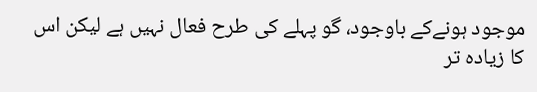موجود ہونےکے باوجود، گو پہلے کی طرح فعال نہیں ہے لیکن اس کا زیادہ تر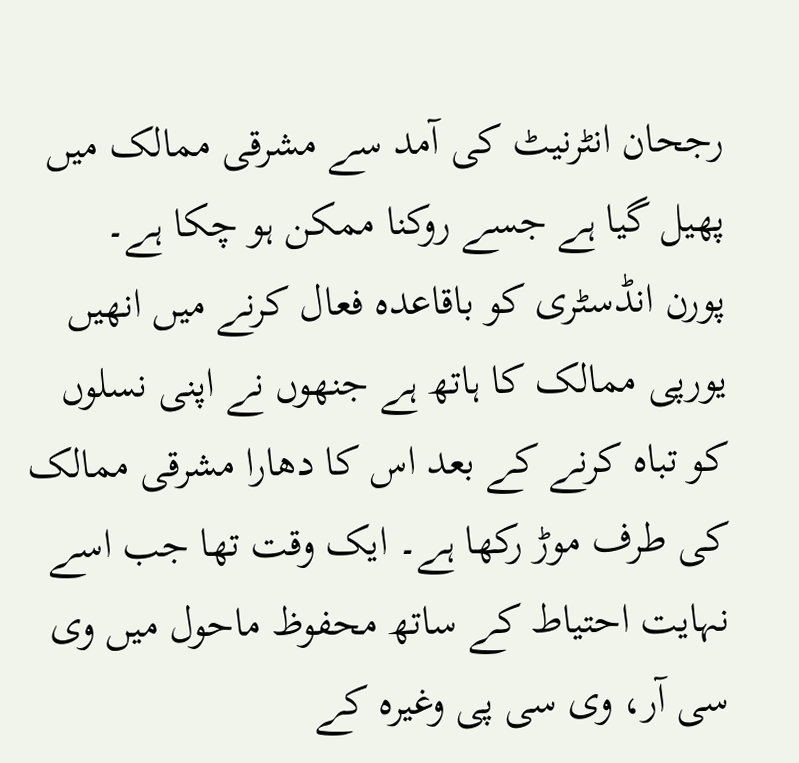رجحان انٹرنیٹ کی آمد سے مشرقی ممالک میں پھیل گیا ہے جسے روکنا ممکن ہو چکا ہے۔
پورن انڈسٹری کو باقاعدہ فعال کرنے میں انھیں یورپی ممالک کا ہاتھ ہے جنھوں نے اپنی نسلوں کو تباہ کرنے کے بعد اس کا دھارا مشرقی ممالک کی طرف موڑ رکھا ہے۔ ایک وقت تھا جب اسے نہایت احتیاط کے ساتھ محفوظ ماحول میں وی سی آر، وی سی پی وغیرہ کے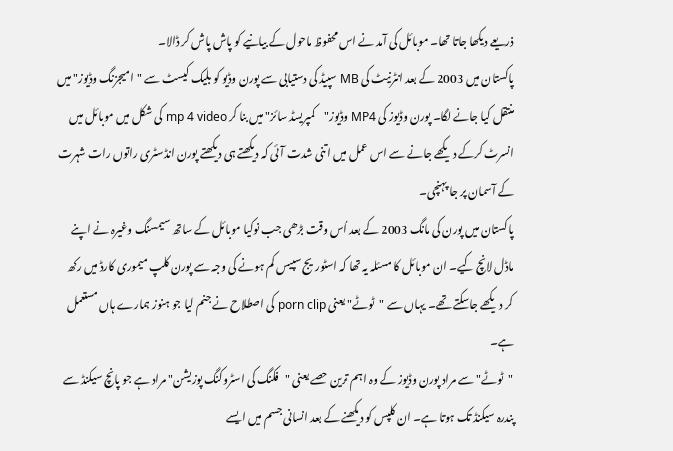ذریعے دیکھا جاتا تھا۔ موبائل کی آمد نے اس محفوظ ماحول کے بیانیے کو پاش پاش کر ڈالا۔
پاکستان میں 2003 کے بعد انٹرنیٹ کی MB سپیڈ کی دستیابی سے پورن وڈیو کو بلیک کیسٹ سے "امیجزنگ وڈیوز" میں منتقل کیا جانے لگا۔ پورن وڈیوز کی MP4 وڈیوز"کمپریسڈ سائز" میں بنا کر mp 4 video کی شکل میں موبائل میں انسرٹ کرکے دیکھے جانے سے اس عمل میں اتنی شدت آئی کہ دیکھتے ہی دیکھتے پورن انڈسٹری راتوں رات شہرت کے آسمان پر جا پہنچی۔
پاکستان میں پورن کی مانگ 2003 کے بعد اُس وقت بڑھی جب نوکیا موبائل کے ساتھ سیمسنگ وغیرہ نے اپنے ماڈل لانچ کیے۔ ان موبائل کا مسئلہ یہ تھا کہ اسٹوریج سپیس کم ہونے کی وجہ سے پورن کلپ میموری کارڈ میں رکھ کر دیکھے جاسکتے تھے۔ یہاں سے "ٹوٹے" یعنی porn clip کی اصطلاح نے جنم لیا جو ہنوز ہمارے ہاں مستعمل ہے۔
"ٹوٹے" سے مراد پورن وڈیوز کے وہ اہم ترین حصے یعنی "فکنگ کی اسٹروکنگ پوزیشن" مراد ہے جو پانچ سیکنڈ سے پندرہ سیکنڈ تک ہوتا ہے۔ ان کلپس کو دیکھنے کے بعد انسانی جسم میں ایسے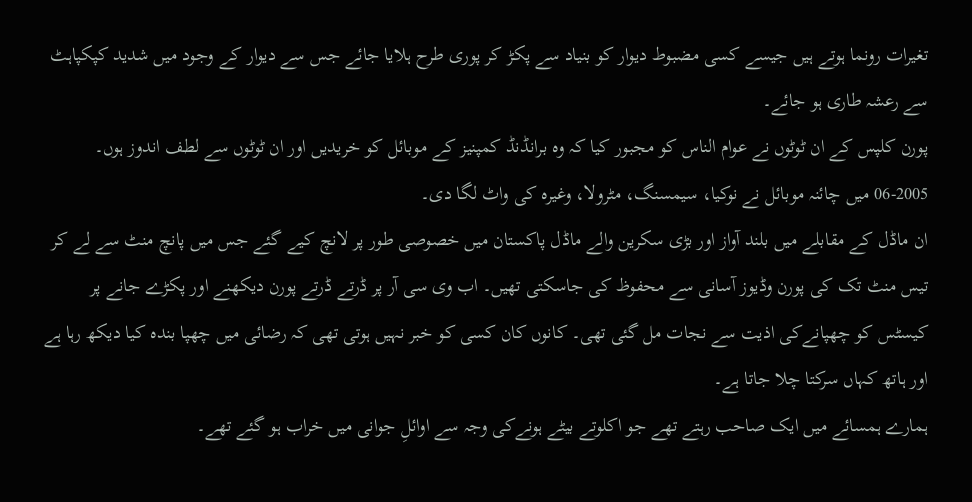تغیرات رونما ہوتے ہیں جیسے کسی مضبوط دیوار کو بنیاد سے پکڑ کر پوری طرح ہلایا جائے جس سے دیوار کے وجود میں شدید کپکپاہٹ سے رعشہ طاری ہو جائے۔
پورن کلپس کے ان ٹوٹوں نے عوام الناس کو مجبور کیا کہ وہ برانڈنڈ کمپنیز کے موبائل کو خریدیں اور ان ٹوٹوں سے لطف اندوز ہوں۔ 2005-06 میں چائنہ موبائل نے نوکیا، سیمسنگ، مٹرولا، وغیرہ کی واٹ لگا دی۔
ان ماڈل کے مقابلے میں بلند آواز اور بڑی سکرین والے ماڈل پاکستان میں خصوصی طور پر لانچ کیے گئے جس میں پانچ منٹ سے لے کر تیس منٹ تک کی پورن وڈیوز آسانی سے محفوظ کی جاسکتی تھیں۔ اب وی سی آر پر ڈرتے ڈرتے پورن دیکھنے اور پکڑے جانے پر کیسٹس کو چھپانےکی اذیت سے نجات مل گئی تھی۔ کانوں کان کسی کو خبر نہیں ہوتی تھی کہ رضائی میں چھپا بندہ کیا دیکھ رہا ہے اور ہاتھ کہاں سرکتا چلا جاتا ہے۔
ہمارے ہمسائے میں ایک صاحب رہتے تھے جو اکلوتے بیٹے ہونےکی وجہ سے اوائلِ جوانی میں خراب ہو گئے تھے۔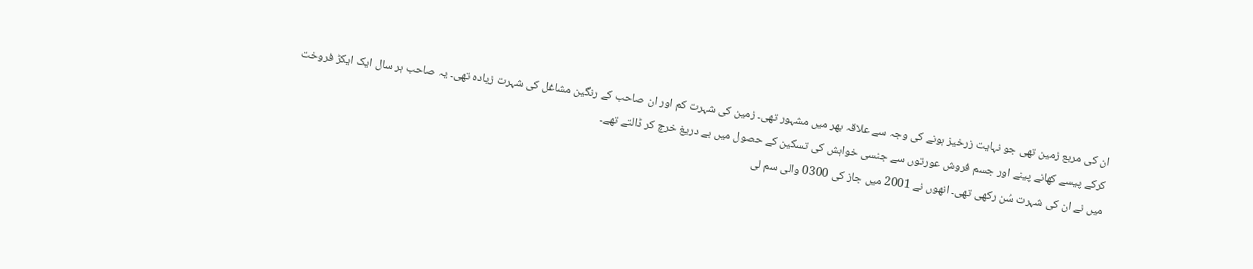ان کی مربع زمین تھی جو نہایت زرخیز ہونے کی وجہ سے علاقہ بھر میں مشہور تھی۔ زمین کی شہرت کم اور ان صاحب کے رنگین مشاغل کی شہرت زیادہ تھی۔ یہ صاحب ہر سال ایک ایکڑ فروخت کرکے پیسے کھانے پینے اور جسم فروش عورتوں سے جنسی خواہش کی تسکین کے حصول میں بے دریغ خرچ کر ڈالتے تھے۔
میں نے ان کی شہرت سُن رکھی تھی۔ انھوں نے 2001 میں جاز کی 0300 والی سم لی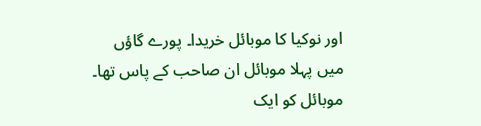اور نوکیا کا موبائل خریدا۔ پورے گاؤں میں پہلا موبائل ان صاحب کے پاس تھا۔ موبائل کو ایک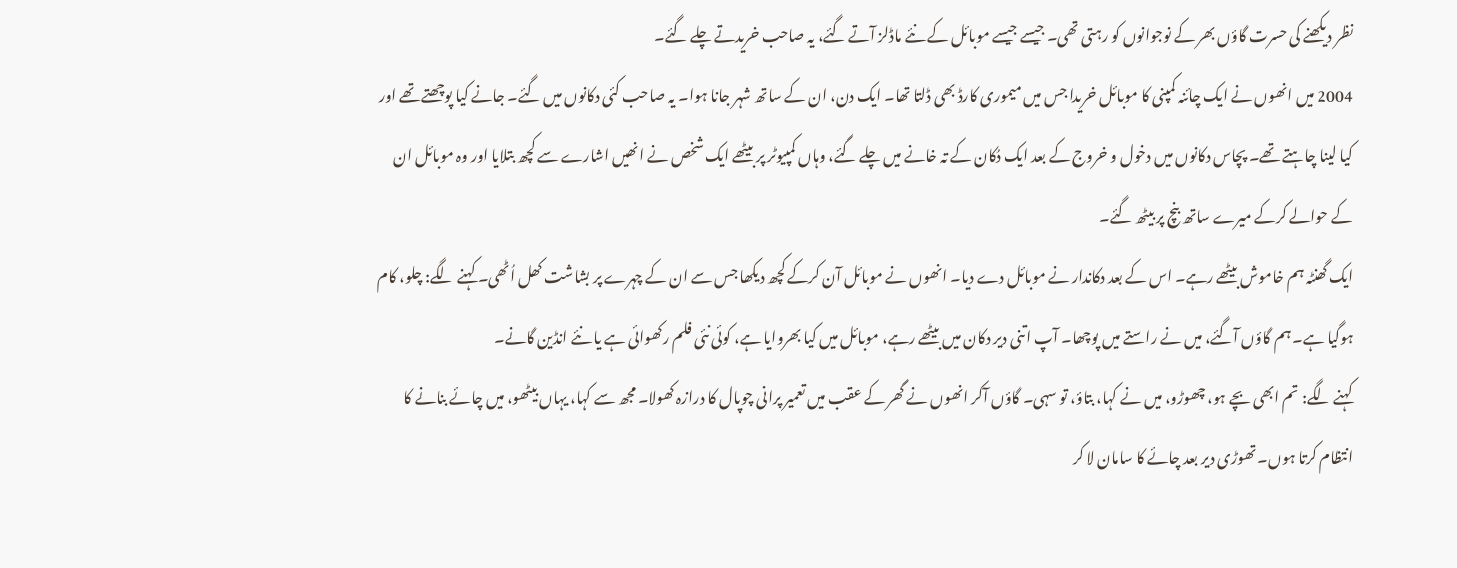نظر دیکھنے کی حسرت گاؤں بھر کے نوجوانوں کو رہتی تھی۔ جیسے جیسے موبائل کے نئے ماڈلز آتے گئے، یہ صاحب خریدتے چلے گئے۔
2004 میں انھوں نے ایک چائنہ کمپنی کا موبائل خریدا جس میں میموری کارڈ بھی ڈلتا تھا۔ ایک دن، ان کے ساتھ شہر جانا ہوا۔ یہ صاحب کئی دکانوں میں گئے۔ جانے کیا پوچھتے تھے اور کیا لینا چاہتے تھے۔ پچاس دکانوں میں دخول و خروج کے بعد ایک دُکان کے تہ خانے میں چلے گئے، وہاں کمپیوٹر پر بیٹھے ایک شخص نے انھیں اشارے سے کچھ بتلایا اور وہ موبائل ان کے حوالے کرکے میرے ساتھ بنچ پر بیٹھ گئے۔
ایک گھنٹہ ہم خاموش بیٹھے رہے۔ اس کے بعد دکاندار نے موبائل دے دیا۔ انھوں نے موبائل آن کرکے کچھ دیکھا جس سے ان کے چہرے پر بشاشت کھل اُٹھی۔ کہنے لگے: چلو، کام ہوگیا ہے۔ ہم گاؤں آگئے، میں نے راستے میں پوچھا۔ آپ اتنی دیر دکان میں بیٹھے رہے، موبائل میں کیا بھروایا ہے، کوئی نئی فلم رکھوائی ہے یا نئے انڈین گانے۔
کہنے لگے: تم ابھی بچے ہو، چھوڑو، میں نے کہا، بتاؤ، تو سہی۔ گاؤں آکر انھوں نے گھر کے عقب میں تعمیر پرانی چوپال کا درازہ کھولا۔ مجھ سے کہا، یہاں بیٹھو، میں چائے بنانے کا انتظام کرتا ہوں۔ تھوڑی دیر بعد چائے کا سامان لا کر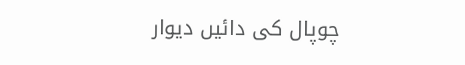چوپال کی دائیں دیوار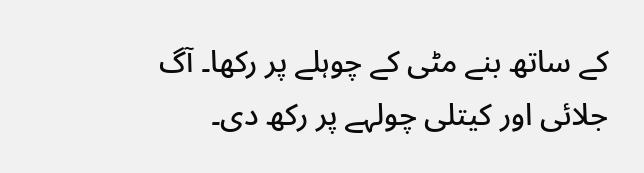کے ساتھ بنے مٹی کے چوہلے پر رکھا۔ آگ جلائی اور کیتلی چولہے پر رکھ دی۔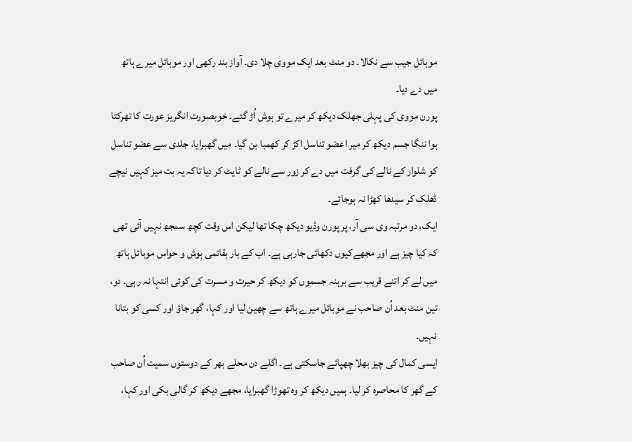موبائل جیب سے نکالا۔ دو منٹ بعد ایک مووی چلا دی۔ آواز بند رکھی اور موبائل میرے ہاتھ میں دے دیا۔
پورن مووی کی پہلی جھلک دیکھ کر میرے تو ہوش اُڑ گئے۔ خوبصورت انگریز عورت کا تھرکتا ہوا ننگا جسم دیکھ کر میر اعضو تناسل اکڑ کر کھمبا بن گیا۔ میں گھبرایا، جلدی سے عضو تناسل کو شلوار کے نالے کی گرفت میں دے کر زور سے نالے کو ٹایٹ کر دیا تاکہ یہ بت میز کہیں نیچے ڈھلک کر سیدھا کھڑا نہ ہوجائے۔
ایک، دو مرتبہ وی سی آر، پر پورن وڈیو دیکھ چکا تھا لیکن اس وقت کچھ سمجھ نہیں آئی تھی کہ کیا چیز ہے اور مجھےکیوں دکھائی جارہی ہے۔ اب کے بار بقائمی ہوش و حواس موبائل ہاتھ میں لے کر اتنے قریب سے برہنہ جسموں کو دیکھ کر حیرت و مسرت کی کوئی انتہا نہ رہی۔ دو، تین منٹ بعد اُن صاحب نے موبائل میرے ہاتھ سے چھین لیا اور کہا، گھر جاؤ اور کسی کو بتانا نہیں۔
ایسی کمال کی چیز بھلا چھپائے جاسکتی ہے۔ اگلے دن محلے بھر کے دوستوں سمیت اُن صاحب کے گھر کا محاصرہ کر لیا۔ ہمیں دیکھ کر وہ تھوڑا گھبرایا، مجھے دیکھ کر گالی بکی اور کہا،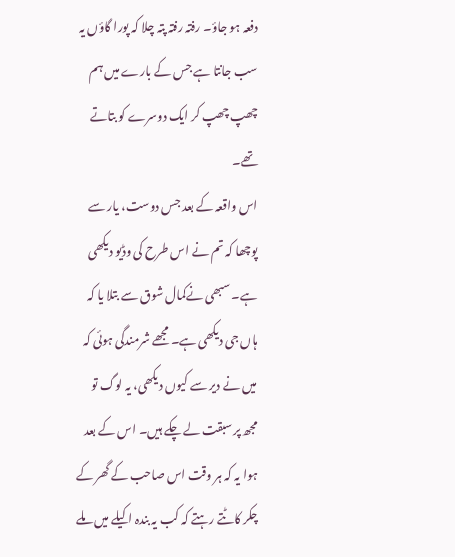دفعہ ہو جاؤ۔ رفتہ رفتہ پتہ چلا کہ پورا گاؤں یہ سب جانتا ہے جس کے بارے میں ہم چھپ چھپ کر ایک دوسرے کو بتاتے تھے۔
اس واقعہ کے بعد جس دوست، یار سے پوچھا کہ تم نے اس طرح کی وڈیو دیکھی ہے۔ سبھی نےکمال شوق سے بتلا یا کہ ہاں جی دیکھی ہے۔ مجھے شرمندگی ہوئی کہ میں نے دیر سے کیوں دیکھی، یہ لوگ تو مجھ پر سبقت لے چکے ہیں۔ اس کے بعد ہوا یہ کہ ہر وقت اس صاحب کے گھر کے چکر کاٹتے رہتے کہ کب یہ بندہ اکیلے میں ملے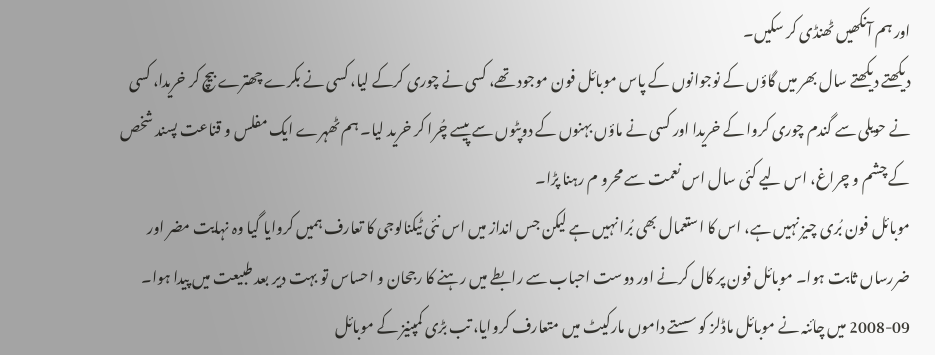اور ہم آنکھیں ٹھنڈی کر سکیں۔
دیکھتے دیکھتے سال بھر میں گاؤں کے نوجوانوں کے پاس موبائل فون موجود تھے، کسی نے چوری کرکے لیا، کسی نے بکرے چھترے بیچ کر خریدا، کسی نے حویلی سے گندم چوری کروا کے خریدا اور کسی نے ماؤں بہنوں کے دوپٹوں سے پیسے چُرا کر خرید لیا۔ ہم ٹھہرے ایک مفلس و قناعت پسند شخص کے چشم و چراغ، اس لیے کئی سال اس نعمت سے محرو م رہنا پڑا۔
موبائل فون بُری چیز نہیں ہے، اس کا استعمال بھی بُرا نہیں ہے لیکن جس انداز میں اس نئی ٹیکنالوجی کا تعارف ہمیں کروایا گیا وہ نہایت مضر اور ضررساں ثابت ہوا۔ موبائل فون پر کال کرنے اور دوست احباب سے رابطے میں رہنے کا رجحان و احساس تو بہت دیر بعد طبیعت میں پیدا ہوا۔
2008-09 میں چائنہ نے موبائل ماڈلز کو سستے داموں مارکیٹ میں متعارف کروایا، تب بڑی کمپنیز کے موبائل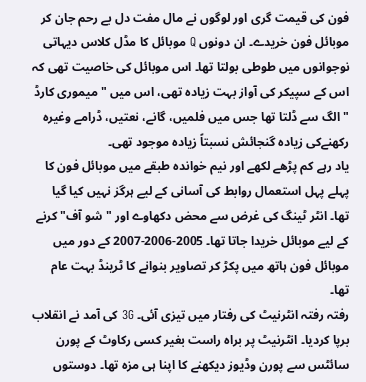فون کی قیمت گری اور لوگوں نے مال مفت دل بے رحم جان کر موبائل فون خریدے۔ ان دونوں Q موبائل کا مڈل کلاس دیہاتی نوجوانوں میں طوطی بولتا تھا۔ اس موبائل کی خاصیت تھی کہ اس کے سپیکر کی آواز بہت زیادہ تھی، اس میں "میموری کارڈ " الگ سے ڈلتا تھا جس میں فلمیں، گانے، نعتیں، ڈرامے وغیرہ رکھنےکی زیادہ گنجائش نسبتاً زیادہ موجود تھی۔
یاد رہے کم پڑھے لکھے اور نیم خواندہ طبقے میں موبائل فون کا پہلے پہل استعمال روابط کی آسانی کے لیے ہرگز نہیں کیا گیا تھا۔ انٹر ٹینگ کی غرض سے محض دکھاوے اور "شو آف" کرنے کے لیے موبائل خریدا جاتا تھا۔ 2005-2006-2007 کے دور میں موبائل فون ہاتھ میں پکڑ کر تصاویر بنوانے کا ٹرینڈ بہت عام تھا۔
رفتہ رفتہ انٹرنیٹ کی رفتار میں تیزی آئی۔ 3G کی آمد نے انقلاب برپا کردیا۔ انٹرنیٹ پر براہ راست بغیر کسی رکاوٹ کے پورن سائٹس سے پورن وڈیوز دیکھنے کا اپنا ہی مزہ تھا۔ دوستوں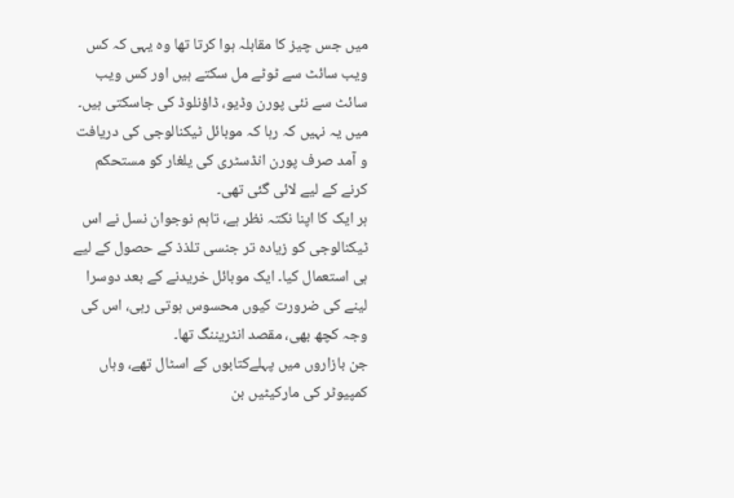میں جس چیز کا مقابلہ ہوا کرتا تھا وہ یہی کہ کس ویب سائٹ سے ٹوٹے مل سکتے ہیں اور کس ویب سائٹ سے نئی پورن وڈیو، ڈاؤنلوڈ کی جاسکتی ہیں۔ میں یہ نہیں کہ رہا کہ موبائل ٹیکنالوجی کی دریافت و آمد صرف پورن انڈسٹری کی یلغار کو مستحکم کرنے کے لیے لائی گئی تھی۔
ہر ایک کا اپنا نکتہ نظر ہے، تاہم نوجوان نسل نے اس ٹیکنالوجی کو زیادہ تر جنسی تلذذ کے حصول کے لیے ہی استعمال کیا۔ ایک موبائل خریدنے کے بعد دوسرا لینے کی ضرورت کیوں محسوس ہوتی رہی، اس کی وجہ کچھ بھی، مقصد انٹریننگ تھا۔
جن بازاروں میں پہلےکتابوں کے اسٹال تھے، وہاں کمپیوٹر کی مارکیٹیں بن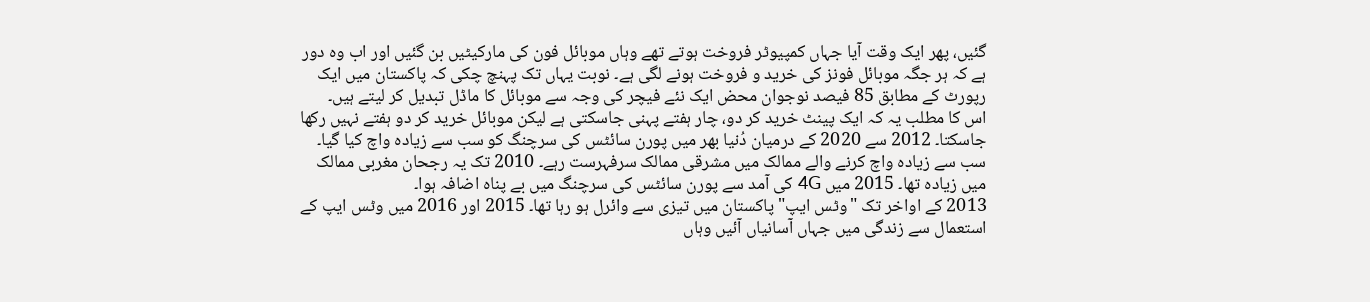گئیں، پھر ایک وقت آیا جہاں کمپیوٹر فروخت ہوتے تھے وہاں موبائل فون کی مارکیٹیں بن گئیں اور اب وہ دور ہے کہ ہر جگہ موبائل فونز کی خرید و فروخت ہونے لگی ہے۔ نوبت یہاں تک پہنچ چکی کہ پاکستان میں ایک رپورٹ کے مطابق 85 فیصد نوجوان محض ایک نئے فیچر کی وجہ سے موبائل کا ماڈل تبدیل کر لیتے ہیں۔
اس کا مطلب یہ کہ ایک پینٹ خرید کر دو، چار ہفتے پہنی جاسکتی ہے لیکن موبائل خرید کر دو ہفتے نہیں رکھا جاسکتا۔ 2012 سے 2020 کے درمیان دُنیا بھر میں پورن سائٹس کی سرچنگ کو سب سے زیادہ واچ کیا گیا۔ سب سے زیادہ واچ کرنے والے ممالک میں مشرقی ممالک سرفہرست رہے۔ 2010 تک یہ رجحان مغربی ممالک میں زیادہ تھا۔ 2015 میں 4G کی آمد سے پورن سائٹس کی سرچنگ میں بے پناہ اضافہ ہوا۔
2013 کے اواخر تک "وٹس ایپ" پاکستان میں تیزی سے وائرل ہو رہا تھا۔ 2015 اور 2016 میں وٹس ایپ کے استعمال سے زندگی میں جہاں آسانیاں آئیں وہاں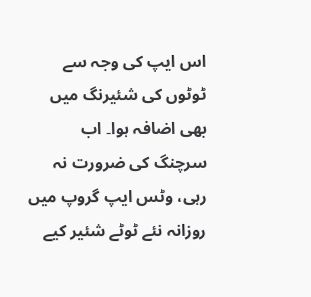اس ایپ کی وجہ سے ٹوٹوں کی شئیرنگ میں بھی اضافہ ہوا۔ اب سرچنگ کی ضرورت نہ رہی، وٹس ایپ گروپ میں روزانہ نئے ٹوٹے شئیر کیے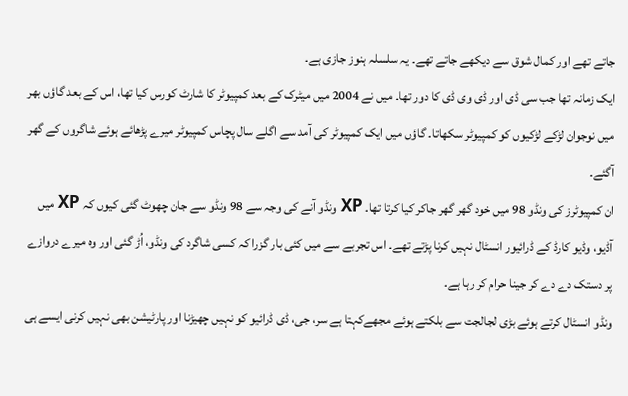جاتے تھے اور کمال شوق سے دیکھے جاتے تھے۔ یہ سلسلہ ہنوز جازی ہے۔
ایک زمانہ تھا جب سی ڈی اور ڈی وی ڈی کا دور تھا۔ میں نے 2004 میں میٹرک کے بعد کمپیوٹر کا شارٹ کورس کیا تھا، اس کے بعد گاؤں بھر میں نوجوان لڑکے لڑکیوں کو کمپیوٹر سکھاتا۔ گاؤں میں ایک کمپیوٹر کی آمد سے اگلے سال پچاس کمپیوٹر میرے پڑھائے ہوئے شاگروں کے گھر آگئے۔
ان کمپیوٹرز کی ونڈو 98 میں خود گھر گھر جاکر کیا کرتا تھا۔ XP ونڈو آنے کی وجہ سے 98 ونڈو سے جان چھوٹ گئی کیوں کہ XP میں آڈیو، وڈیو کارڈ کے ڈرائیور انسٹال نہیں کرنا پڑتے تھے۔ اس تجربے سے میں کئی بار گزرا کہ کسی شاگرد کی ونڈو، اُڑ گئی اور وہ میرے دروازے پر دستک دے دے کر جینا حرام کر رہا ہے۔
ونڈو انسٹال کرتے ہوئے بڑی لجالجت سے بلکتے ہوئے مجھےکہتا ہے سر، جی، ڈی ڈرائیو کو نہیں چھیڑنا اور پارٹیشن بھی نہیں کرنی ایسے ہی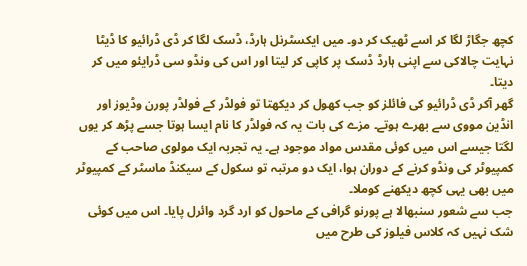کچھ جگاڑ لگا کر اسے ٹھیک کر دو۔ میں ایکسٹرنل ہارڈ، ڈسک لگا کر ڈی ڈرائیو کا ڈیٹا نہایت چالاکی سے اپنی ہارڈ ڈسک پر کاپی کر لیتا اور اس کی ونڈو سی ڈرایئو میں کر دیتا۔
گھر آکر ڈی ڈرائیو کی فائلز کو جب کھول کر دیکھتا تو فولڈر کے فولڈر پورن وڈیوز اور انڈین مووی سے بھرے ہوتے۔ مزے کی بات یہ کہ فولڈر کا نام ایسا ہوتا جسے پڑھ کر یوں لگتا جیسے اس میں کوئی مقدس مواد موجود ہے۔ یہ تجربہ ایک مولوی صاحب کے کمپیوٹر کی ونڈو کرنے کے دوران ہوا، ایک دو مرتبہ تو سکول کے سیکنڈ ماسٹر کے کمپیوٹر میں بھی یہی کچھ دیکھنے کوملا۔
جب سے شعور سنبھالا ہے پورنو گرافی کے ماحول کو ارد گرد وائرل پایا۔ اس میں کوئی شک نہیں کہ کلاس فیلوز کی طرح میں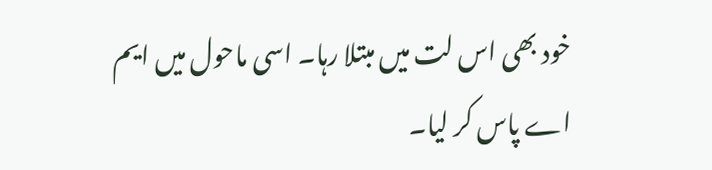خود بھی اس لت میں مبتلا رہا۔ اسی ماحول میں ایم اے پاس کر لیا۔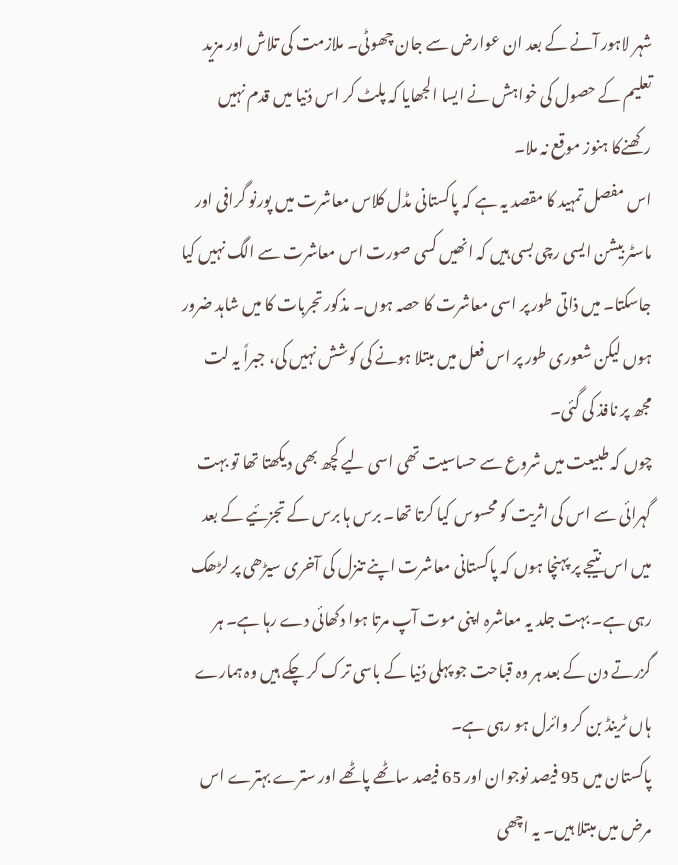شہر لاہور آنے کے بعد ان عوارض سے جان چھوٹی۔ ملازمت کی تلاش اور مزید تعلیم کے حصول کی خواہش نے ایسا الجھایا کہ پلٹ کر اس دُنیا میں قدم نہیں رکھنےکا ہنوز موقع نہ ملا۔
اس مفصل تمہید کا مقصد یہ ہے کہ پاکستانی مڈل کلاس معاشرت میں پورنو گرافی اور ماسٹر بیشن ایسی رچی بسی ہیں کہ انھیں کسی صورت اس معاشرت سے الگ نہیں کیا جاسکتا۔ میں ذاتی طور پر اسی معاشرت کا حصہ ہوں۔ مذکور تجربات کا میں شاہد ضرور ہوں لیکن شعوری طور پر اس فعل میں مبتلا ہونے کی کوشش نہیں کی، جبراً یہ لت مجھ پر نافذ کی گئی۔
چوں کہ طبیعت میں شروع سے حساسیت تھی اسی لیے کچھ بھی دیکھتا تھا تو بہت گہرائی سے اس کی اثریت کو محسوس کیا کرتا تھا۔ برس ہا برس کے تجزئیے کے بعد میں اس نتیجے پر پہنچا ہوں کہ پاکستانی معاشرت اپنے تنزل کی آخری سیڑھی پر لڑھک رہی ہے۔ بہت جلد یہ معاشرہ اپنی موت آپ مرتا ہوا دکھائی دے رہا ہے۔ ہر گزرتے دن کے بعد ہر وہ قباحت جو پہلی دُنیا کے باسی ترک کر چکے ہیں وہ ہمارے ہاں ٹرینڈ بن کر وائرل ہو رہی ہے۔
پاکستان میں 95 فیصد نوجوان اور 65 فیصد ساٹھے پاٹھے اور سترے بہترے اس مرض میں مبتلا ہیں۔ یہ اچھی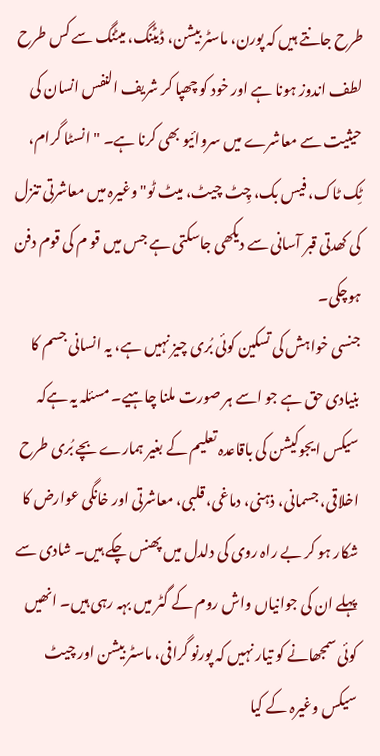طرح جانتے ہیں کہ پورن، ماسٹر بیشن، ڈیٹنگ، میٹنگ سے کس طرح لطف اندوز ہونا ہے اور خود کو چھپا کر شریف النفس انسان کی حیثیت سے معاشرے میں سروائیو بھی کرنا ہے۔ "انسٹا گرام، ٹِک ٹاک، فیس بک، چِٹ چیٹ، میٹ ٹو" وغیرہ میں معاشرتی تنزل کی کھدتی قبر آسانی سے دیکھی جاسکتی ہے جس میں قو م کی قوم دفن ہوچکی۔
جنسی خواہش کی تسکین کوئی بُری چیز نہیں ہے، یہ انسانی جسم کا بنیادی حق ہے جو اسے ہر صورت ملنا چاہیے۔ مسئلہ یہ ہےکہ سیکس ایجوکیشن کی باقاعدہ تعلیم کے بغیر ہمارے بچے بُری طرح اخلاقی، جسمانی، ذہنی، دماغی، قلبی، معاشرتی اور خانگی عوارض کا شکار ہو کر بے راہ روی کی دلدل میں پھنس چکے ہیں۔ شادی سے پہلے ان کی جوانیاں واش روم کے گٹر میں بہہ رہی ہیں۔ انھیں کوئی سمجھانے کو تیار نہیں کہ پورنو گرافی، ماسٹر بیشن اور چیٹ سیکس وغیرہ کے کیا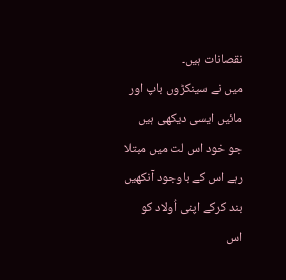نقصانات ہیں۔
میں نے سینکڑوں باپ اور مائیں ایسی دیکھی ہیں جو خود اس لت میں مبتلا رہے اس کے باوجود آنکھیں بند کرکے اپنی اُولاد کو اس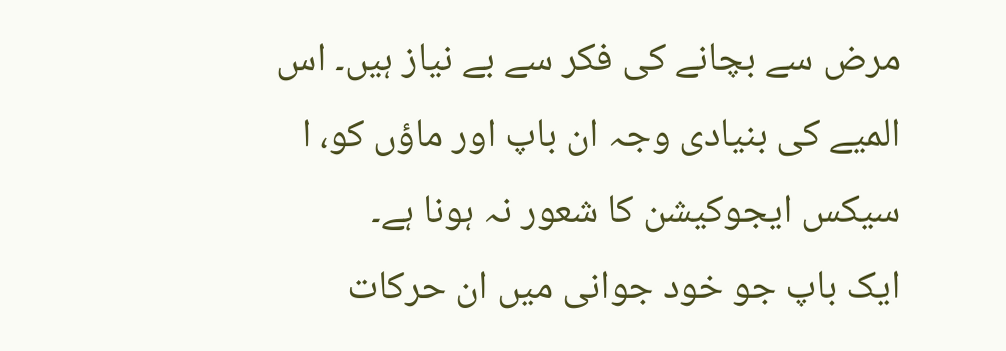مرض سے بچانے کی فکر سے بے نیاز ہیں۔ اس المیے کی بنیادی وجہ ان باپ اور ماؤں کو، ا سیکس ایجوکیشن کا شعور نہ ہونا ہے۔
ایک باپ جو خود جوانی میں ان حرکات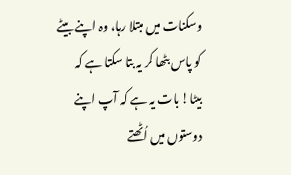وسکنات میں مبتلا رہا، وہ اپنے بیٹے کو پاس بٹھا کر یہ بتا سکتا ہے کہ بیٹا! بات یہ ہے کہ آپ اپنے دوستوں میں اُٹھتے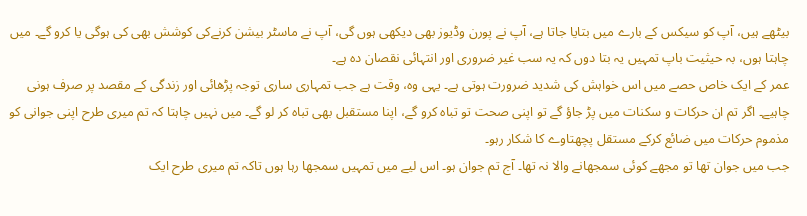بیٹھے ہیں، آپ کو سیکس کے بارے میں بتایا جاتا ہے، آپ نے پورن وڈیوز بھی دیکھی ہوں گی، آپ نے ماسٹر بیشن کرنےکی کوشش بھی کی ہوگی یا کرو گے۔ میں چاہتا ہوں، بہ حیثیت باپ تمہیں یہ بتا دوں کہ یہ سب غیر ضروری اور انتہائی نقصان دہ ہے۔
عمر کے ایک خاص حصے میں اس خواہش کی شدید ضرورت ہوتی ہے۔ یہی وہ، وقت ہے جب تمہاری ساری توجہ پڑھائی اور زندگی کے مقصد پر صرف ہونی چاہیے۔ اگر تم ان حرکات و سکنات میں پڑ جاؤ گے تو اپنی صحت تو تباہ کرو گے، اپنا مستقبل بھی تباہ کر لو گے۔ میں نہیں چاہتا کہ تم میری طرح اپنی جوانی کو مذموم حرکات میں ضائع کرکے مستقل پچھتاوے کا شکار رہو۔
جب میں جوان تھا تو مجھے کوئی سمجھانے والا نہ تھا۔ آج تم جوان ہو۔ اس لیے میں تمہیں سمجھا رہا ہوں تاکہ تم میری طرح ایک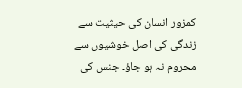کمزور انسان کی حیثیت سے زندگی کی اصل خوشیوں سے محروم نہ ہو جاؤ۔ جنس کی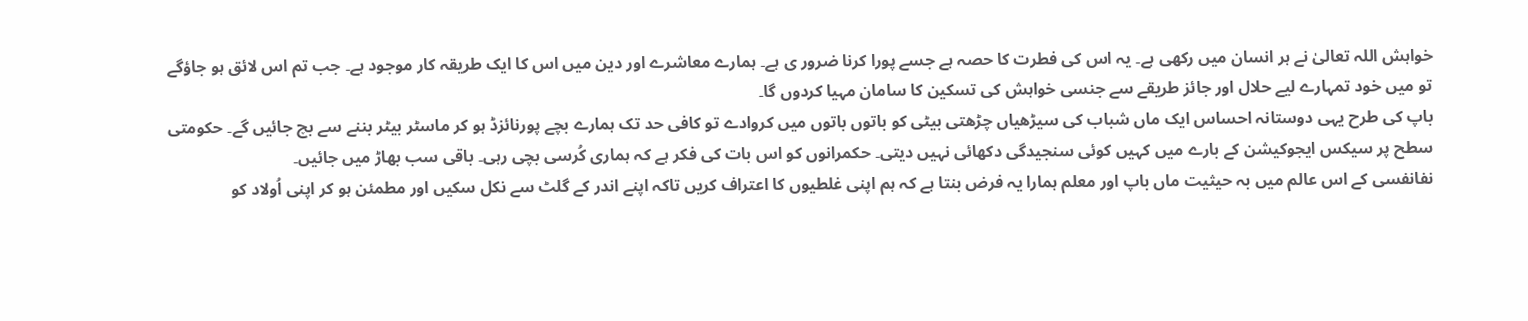خواہش اللہ تعالیٰ نے ہر انسان میں رکھی ہے۔ یہ اس کی فطرت کا حصہ ہے جسے پورا کرنا ضرور ی ہے۔ ہمارے معاشرے اور دین میں اس کا ایک طریقہ کار موجود ہے۔ جب تم اس لائق ہو جاؤگے تو میں خود تمہارے لیے حلال اور جائز طریقے سے جنسی خواہش کی تسکین کا سامان مہیا کردوں گا۔
باپ کی طرح یہی دوستانہ احساس ایک ماں شباب کی سیڑھیاں چڑھتی بیٹی کو باتوں باتوں میں کروادے تو کافی حد تک ہمارے بچے پورنائزڈ ہو کر ماسٹر بیٹر بننے سے بچ جائیں گے۔ حکومتی سطح پر سیکس ایجوکیشن کے بارے میں کہیں کوئی سنجیدگی دکھائی نہیں دیتی۔ حکمرانوں کو اس بات کی فکر ہے کہ ہماری کُرسی بچی رہی۔ باقی سب بھاڑ میں جائیں۔
نفانفسی کے اس عالم میں بہ حیثیت ماں باپ اور معلم ہمارا یہ فرض بنتا ہے کہ ہم اپنی غلطیوں کا اعتراف کریں تاکہ اپنے اندر کے گلٹ سے نکل سکیں اور مطمئن ہو کر اپنی اُولاد کو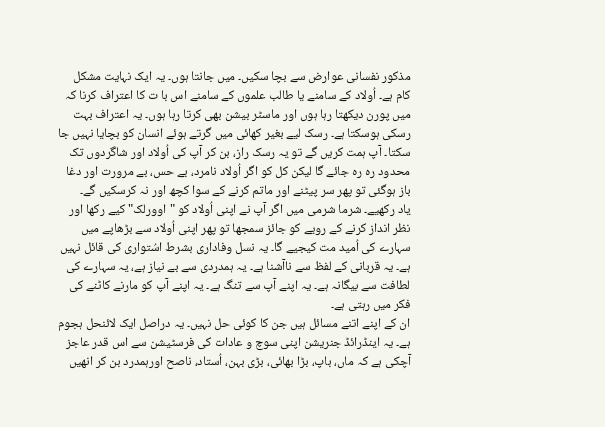مذکور نفسانی عوارض سے بچا سکیں۔ میں جانتا ہوں۔ یہ ایک نہایت مشکل کام ہے۔ اُولاد کے سامنے یا طالب علموں کے سامنے اس با ت کا اعتراف کرنا کہ میں پورن دیکھتا رہا ہوں اور ماسٹر بیشن بھی کرتا رہا ہوں۔ یہ اعتراف بہت رسکی ہوسکتا ہے۔ رسک لیے بغیر کھائی میں گرتے ہوئے انسان کو بچایا نہیں جا سکتا۔ آپ ہمت کریں گے تو یہ رسک راز، بن کر آپ کی اُولاد اور شاگردوں تک محدود رہ رہ جائے گا لیکن کل کو اگر اُولاد نامرد، بے حس، بے مرورت اور دغا باز ہوگئی تو پھر سر پیٹنے اور ماتم کرنے کے سوا کچھ اور نہ کرسکیں گے۔
یاد رکھیے۔ شرما شرمی میں اگر آپ نے اپنی اُولاد کو "اوورلک" کیے رکھا اور نظر انداز کرنے کے رویے کو جائز سمجھا تو پھر اپنی اُولاد سے بڑھاپے میں سہارے کی اُمید مت کیجیے گا۔ یہ نسل وفاداری بشرط اسُتواری کی قائل نہیں ہے۔ یہ قربانی کے لفظ سے ناآشنا ہے۔ یہ ہمدردی سے بے نیاز ہے، یہ سہارے کی لطافت سے بیگانہ ہے۔ یہ اپنے آپ سے تنگ ہے۔ یہ اپنے آپ کو مارنے کاٹنے کی فکر میں رہتی ہے۔
ان کے اپنے اتنے مسائل ہیں جن کا کوئی حل نہیں۔ یہ دراصل ایک لائنحل ہجوم ہے۔ یہ اینڈرائڈ جنریشن اپنی سوچ و عادات کی فرسٹیشن سے اس قدر عاجز آچکی ہے کہ ماں، باپ، بڑا بھائی، بڑی بہن، اُستاد، ناصح اورہمدرد بن کر انھیں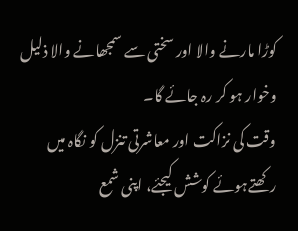کوڑا مارنے والا اور سختی سے سمجھانے والا ذلیل وخوار ہو کر رہ جائے گا۔
وقت کی نزاکت اور معاشرتی تنزل کو نگاہ میں رکھتےہوئے کوشش کیجئے، اپنی شمع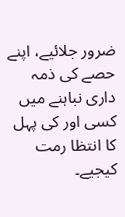ضرور جلائیے، اپنے حصے کی ذمہ داری نباہنے میں کسی اور کی پہل کا انتظا رمت کیجیے۔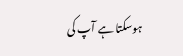ہوسکتا ہے آپ کی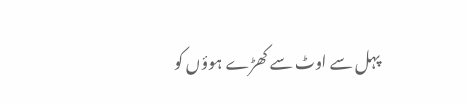پہل سے اوٹ سے کھڑے ہوؤں کو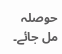حوصلہ مل جائے۔